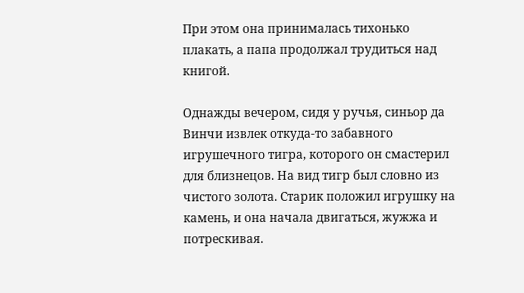При этом она принималась тихонько плакать, а папа продолжал трудиться над книгой.

Однажды вечером, сидя у ручья, синьор да Винчи извлек откуда-то забавного игрушечного тигра, которого он смастерил для близнецов. На вид тигр был словно из чистого золота. Старик положил игрушку на камень, и она начала двигаться, жужжа и потрескивая.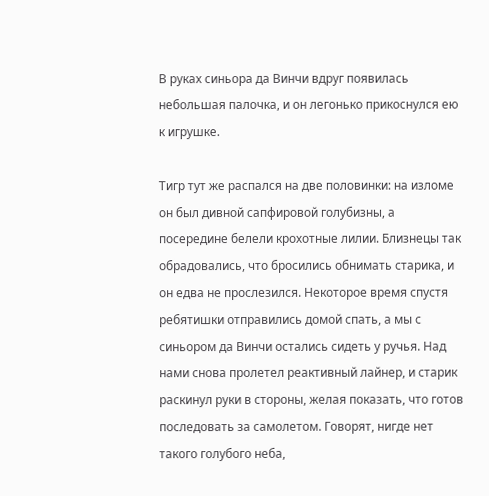В руках синьора да Винчи вдруг появилась небольшая палочка, и он легонько прикоснулся ею к игрушке.

Тигр тут же распался на две половинки: на изломе он был дивной сапфировой голубизны, а посередине белели крохотные лилии. Близнецы так обрадовались, что бросились обнимать старика, и он едва не прослезился. Некоторое время спустя ребятишки отправились домой спать, а мы с синьором да Винчи остались сидеть у ручья. Над нами снова пролетел реактивный лайнер, и старик раскинул руки в стороны, желая показать, что готов последовать за самолетом. Говорят, нигде нет такого голубого неба,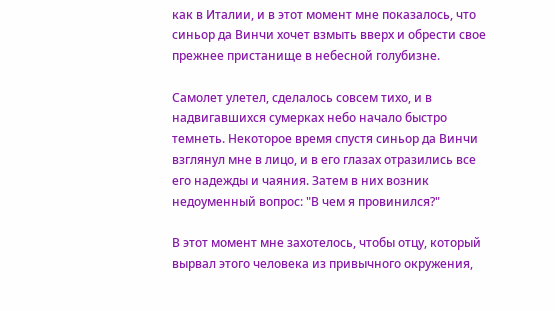как в Италии, и в этот момент мне показалось, что синьор да Винчи хочет взмыть вверх и обрести свое прежнее пристанище в небесной голубизне.

Самолет улетел, сделалось совсем тихо, и в надвигавшихся сумерках небо начало быстро темнеть. Некоторое время спустя синьор да Винчи взглянул мне в лицо, и в его глазах отразились все его надежды и чаяния. Затем в них возник недоуменный вопрос: "В чем я провинился?"

В этот момент мне захотелось, чтобы отцу, который вырвал этого человека из привычного окружения,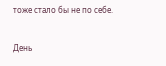тоже стало бы не по себе.

День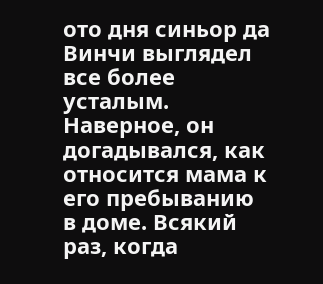ото дня синьор да Винчи выглядел все более усталым. Наверное, он догадывался, как относится мама к его пребыванию в доме. Всякий раз, когда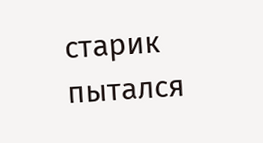старик пытался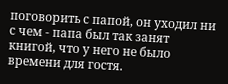поговорить с папой, он уходил ни с чем - папа был так занят книгой, что у него не было времени для гостя.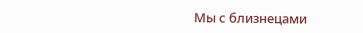Мы с близнецами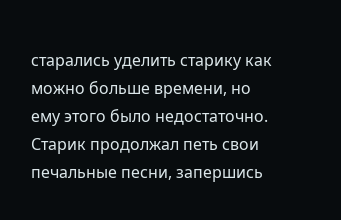старались уделить старику как можно больше времени, но ему этого было недостаточно. Старик продолжал петь свои печальные песни, запершись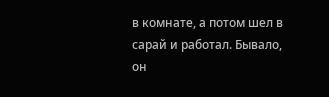в комнате, а потом шел в сарай и работал. Бывало, он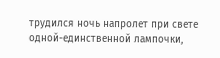трудился ночь напролет при свете одной-единственной лампочки,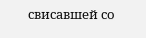свисавшей со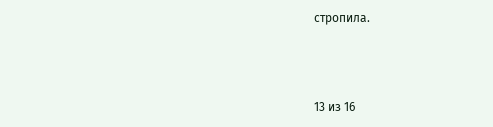стропила.



13 из 16